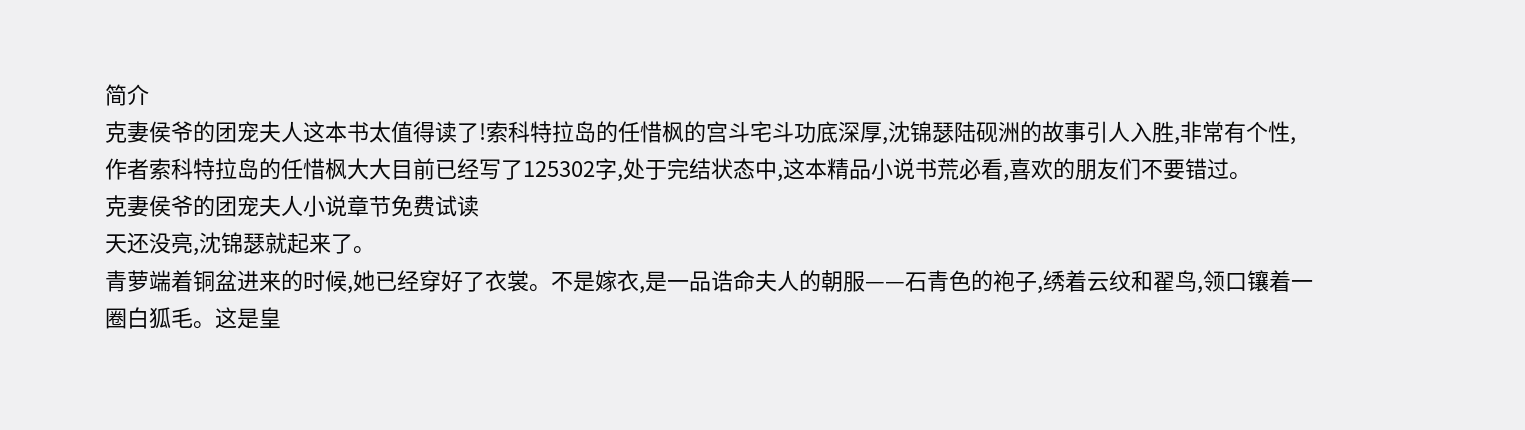简介
克妻侯爷的团宠夫人这本书太值得读了!索科特拉岛的任惜枫的宫斗宅斗功底深厚,沈锦瑟陆砚洲的故事引人入胜,非常有个性,作者索科特拉岛的任惜枫大大目前已经写了125302字,处于完结状态中,这本精品小说书荒必看,喜欢的朋友们不要错过。
克妻侯爷的团宠夫人小说章节免费试读
天还没亮,沈锦瑟就起来了。
青萝端着铜盆进来的时候,她已经穿好了衣裳。不是嫁衣,是一品诰命夫人的朝服——石青色的袍子,绣着云纹和翟鸟,领口镶着一圈白狐毛。这是皇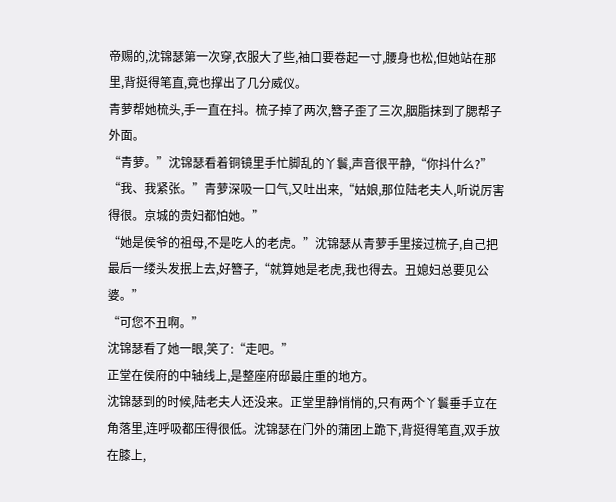帝赐的,沈锦瑟第一次穿,衣服大了些,袖口要卷起一寸,腰身也松,但她站在那里,背挺得笔直,竟也撑出了几分威仪。
青萝帮她梳头,手一直在抖。梳子掉了两次,簪子歪了三次,胭脂抹到了腮帮子外面。
“青萝。”沈锦瑟看着铜镜里手忙脚乱的丫鬟,声音很平静,“你抖什么?”
“我、我紧张。”青萝深吸一口气,又吐出来,“姑娘,那位陆老夫人,听说厉害得很。京城的贵妇都怕她。”
“她是侯爷的祖母,不是吃人的老虎。”沈锦瑟从青萝手里接过梳子,自己把最后一缕头发抿上去,好簪子,“就算她是老虎,我也得去。丑媳妇总要见公婆。”
“可您不丑啊。”
沈锦瑟看了她一眼,笑了:“走吧。”
正堂在侯府的中轴线上,是整座府邸最庄重的地方。
沈锦瑟到的时候,陆老夫人还没来。正堂里静悄悄的,只有两个丫鬟垂手立在角落里,连呼吸都压得很低。沈锦瑟在门外的蒲团上跪下,背挺得笔直,双手放在膝上,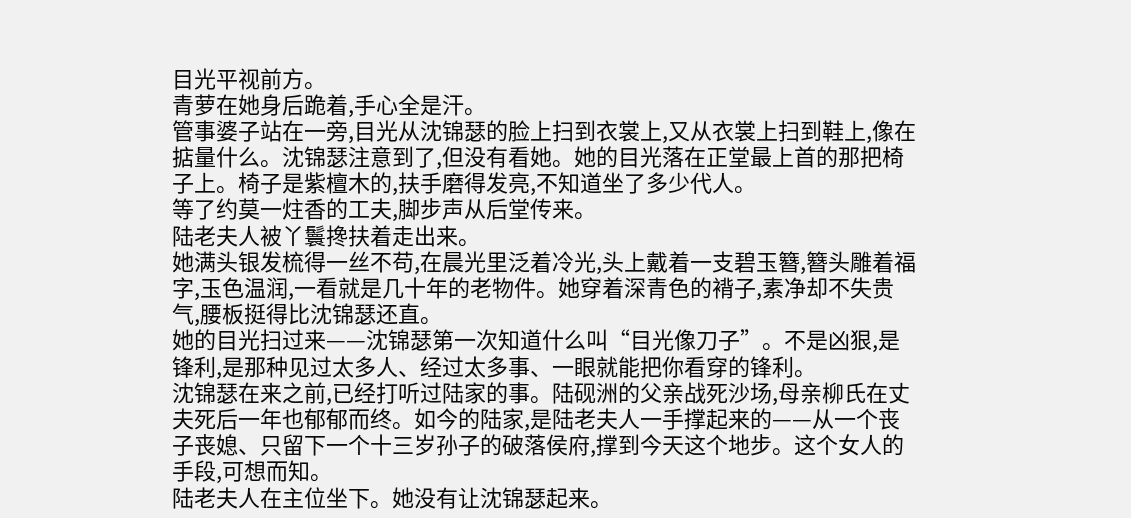目光平视前方。
青萝在她身后跪着,手心全是汗。
管事婆子站在一旁,目光从沈锦瑟的脸上扫到衣裳上,又从衣裳上扫到鞋上,像在掂量什么。沈锦瑟注意到了,但没有看她。她的目光落在正堂最上首的那把椅子上。椅子是紫檀木的,扶手磨得发亮,不知道坐了多少代人。
等了约莫一炷香的工夫,脚步声从后堂传来。
陆老夫人被丫鬟搀扶着走出来。
她满头银发梳得一丝不苟,在晨光里泛着冷光,头上戴着一支碧玉簪,簪头雕着福字,玉色温润,一看就是几十年的老物件。她穿着深青色的褙子,素净却不失贵气,腰板挺得比沈锦瑟还直。
她的目光扫过来——沈锦瑟第一次知道什么叫“目光像刀子”。不是凶狠,是锋利,是那种见过太多人、经过太多事、一眼就能把你看穿的锋利。
沈锦瑟在来之前,已经打听过陆家的事。陆砚洲的父亲战死沙场,母亲柳氏在丈夫死后一年也郁郁而终。如今的陆家,是陆老夫人一手撑起来的——从一个丧子丧媳、只留下一个十三岁孙子的破落侯府,撑到今天这个地步。这个女人的手段,可想而知。
陆老夫人在主位坐下。她没有让沈锦瑟起来。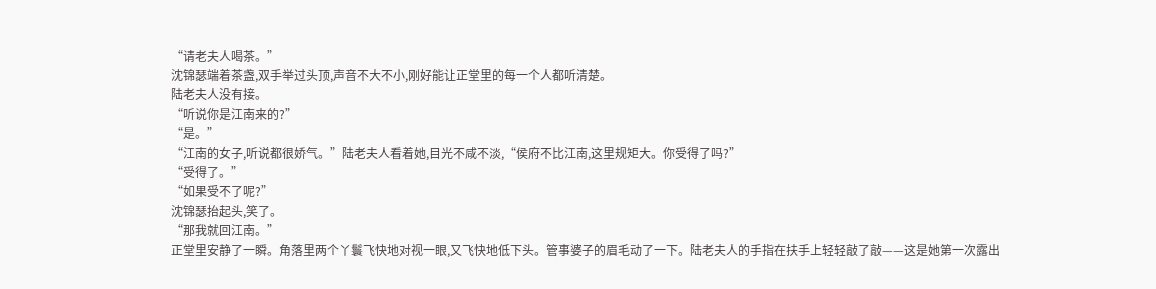“请老夫人喝茶。”
沈锦瑟端着茶盏,双手举过头顶,声音不大不小,刚好能让正堂里的每一个人都听清楚。
陆老夫人没有接。
“听说你是江南来的?”
“是。”
“江南的女子,听说都很娇气。”陆老夫人看着她,目光不咸不淡,“侯府不比江南,这里规矩大。你受得了吗?”
“受得了。”
“如果受不了呢?”
沈锦瑟抬起头,笑了。
“那我就回江南。”
正堂里安静了一瞬。角落里两个丫鬟飞快地对视一眼,又飞快地低下头。管事婆子的眉毛动了一下。陆老夫人的手指在扶手上轻轻敲了敲——这是她第一次露出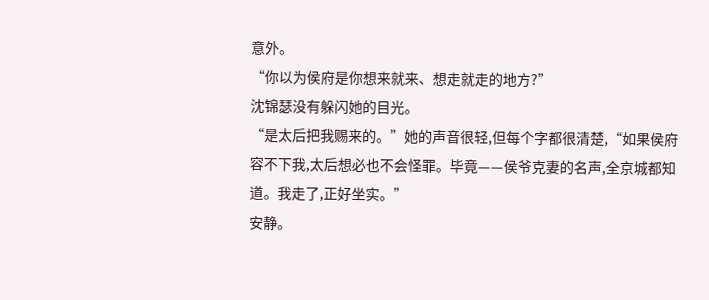意外。
“你以为侯府是你想来就来、想走就走的地方?”
沈锦瑟没有躲闪她的目光。
“是太后把我赐来的。”她的声音很轻,但每个字都很清楚,“如果侯府容不下我,太后想必也不会怪罪。毕竟——侯爷克妻的名声,全京城都知道。我走了,正好坐实。”
安静。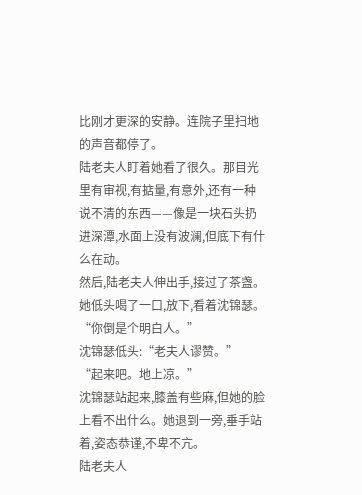比刚才更深的安静。连院子里扫地的声音都停了。
陆老夫人盯着她看了很久。那目光里有审视,有掂量,有意外,还有一种说不清的东西——像是一块石头扔进深潭,水面上没有波澜,但底下有什么在动。
然后,陆老夫人伸出手,接过了茶盏。
她低头喝了一口,放下,看着沈锦瑟。
“你倒是个明白人。”
沈锦瑟低头:“老夫人谬赞。”
“起来吧。地上凉。”
沈锦瑟站起来,膝盖有些麻,但她的脸上看不出什么。她退到一旁,垂手站着,姿态恭谨,不卑不亢。
陆老夫人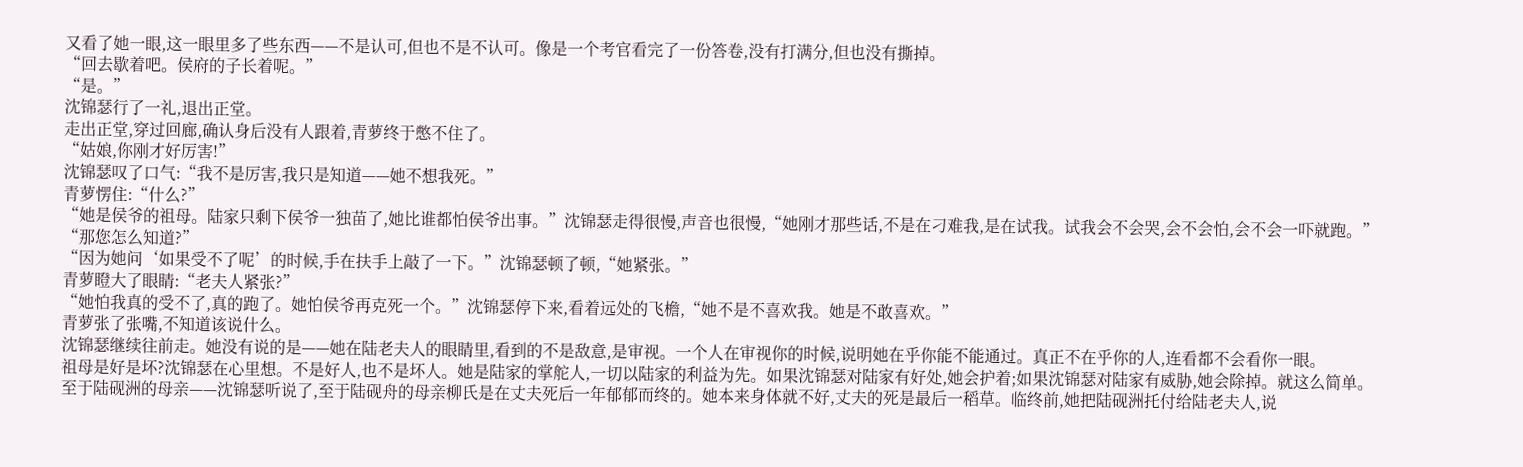又看了她一眼,这一眼里多了些东西——不是认可,但也不是不认可。像是一个考官看完了一份答卷,没有打满分,但也没有撕掉。
“回去歇着吧。侯府的子长着呢。”
“是。”
沈锦瑟行了一礼,退出正堂。
走出正堂,穿过回廊,确认身后没有人跟着,青萝终于憋不住了。
“姑娘,你刚才好厉害!”
沈锦瑟叹了口气:“我不是厉害,我只是知道——她不想我死。”
青萝愣住:“什么?”
“她是侯爷的祖母。陆家只剩下侯爷一独苗了,她比谁都怕侯爷出事。”沈锦瑟走得很慢,声音也很慢,“她刚才那些话,不是在刁难我,是在试我。试我会不会哭,会不会怕,会不会一吓就跑。”
“那您怎么知道?”
“因为她问‘如果受不了呢’的时候,手在扶手上敲了一下。”沈锦瑟顿了顿,“她紧张。”
青萝瞪大了眼睛:“老夫人紧张?”
“她怕我真的受不了,真的跑了。她怕侯爷再克死一个。”沈锦瑟停下来,看着远处的飞檐,“她不是不喜欢我。她是不敢喜欢。”
青萝张了张嘴,不知道该说什么。
沈锦瑟继续往前走。她没有说的是——她在陆老夫人的眼睛里,看到的不是敌意,是审视。一个人在审视你的时候,说明她在乎你能不能通过。真正不在乎你的人,连看都不会看你一眼。
祖母是好是坏?沈锦瑟在心里想。不是好人,也不是坏人。她是陆家的掌舵人,一切以陆家的利益为先。如果沈锦瑟对陆家有好处,她会护着;如果沈锦瑟对陆家有威胁,她会除掉。就这么简单。
至于陆砚洲的母亲——沈锦瑟听说了,至于陆砚舟的母亲柳氏是在丈夫死后一年郁郁而终的。她本来身体就不好,丈夫的死是最后一稻草。临终前,她把陆砚洲托付给陆老夫人,说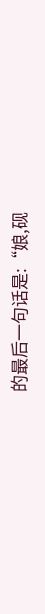的最后一句话是:“娘,砚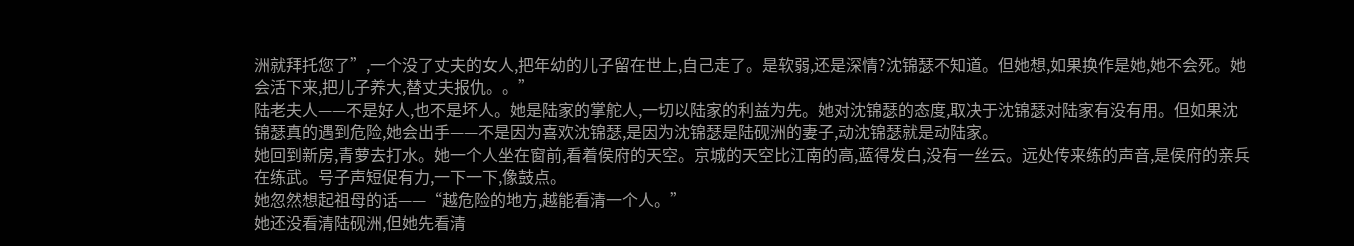洲就拜托您了”,一个没了丈夫的女人,把年幼的儿子留在世上,自己走了。是软弱,还是深情?沈锦瑟不知道。但她想,如果换作是她,她不会死。她会活下来,把儿子养大,替丈夫报仇。。”
陆老夫人——不是好人,也不是坏人。她是陆家的掌舵人,一切以陆家的利益为先。她对沈锦瑟的态度,取决于沈锦瑟对陆家有没有用。但如果沈锦瑟真的遇到危险,她会出手——不是因为喜欢沈锦瑟,是因为沈锦瑟是陆砚洲的妻子,动沈锦瑟就是动陆家。
她回到新房,青萝去打水。她一个人坐在窗前,看着侯府的天空。京城的天空比江南的高,蓝得发白,没有一丝云。远处传来练的声音,是侯府的亲兵在练武。号子声短促有力,一下一下,像鼓点。
她忽然想起祖母的话——“越危险的地方,越能看清一个人。”
她还没看清陆砚洲,但她先看清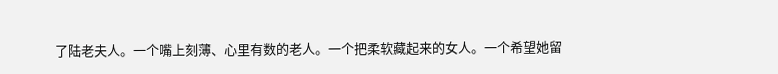了陆老夫人。一个嘴上刻薄、心里有数的老人。一个把柔软藏起来的女人。一个希望她留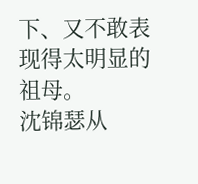下、又不敢表现得太明显的祖母。
沈锦瑟从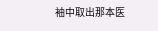袖中取出那本医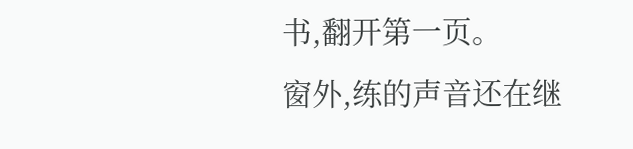书,翻开第一页。
窗外,练的声音还在继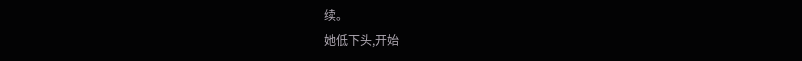续。
她低下头,开始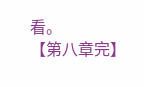看。
【第八章完】